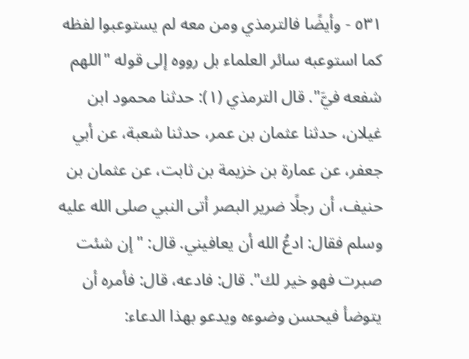٥٣١ - وأيضًا فالترمذي ومن معه لم يستوعبوا لفظه كما استوعبه سائر العلماء بل رووه إلى قوله "اللهم شفعه فيَّ". قال الترمذي (١): حدثنا محمود ابن غيلان، حدثنا عثمان بن عمر، حدثنا شعبة، عن أبي جعفر، عن عمارة بن خزيمة بن ثابت، عن عثمان بن حنيف، أن رجلًا ضرير البصر أتى النبي صلى الله عليه وسلم فقال: ادعُ الله أن يعافيني. قال: "إن شئت صبرت فهو خير لك". قال: فادعه، قال: فأمره أن يتوضأ فيحسن وضوءه ويدعو بهذا الدعاء: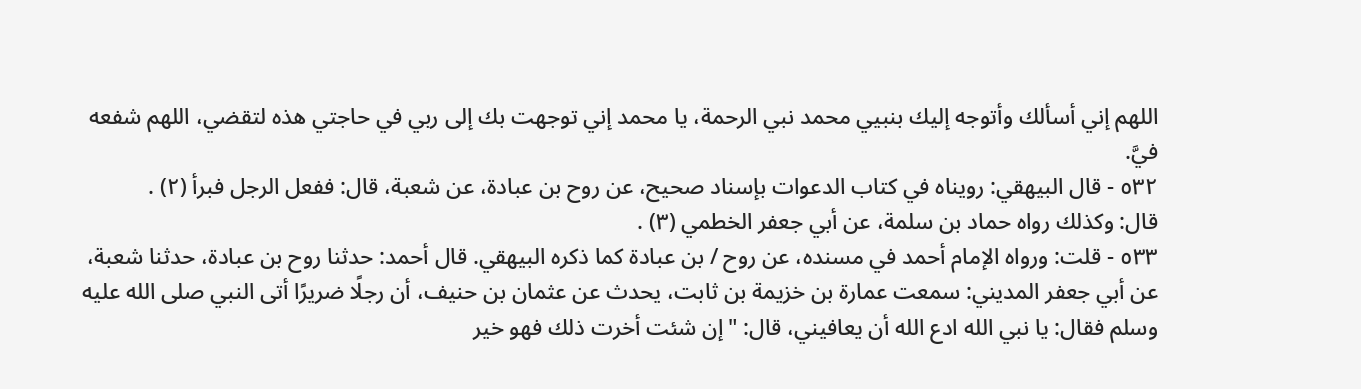اللهم إني أسألك وأتوجه إليك بنبيي محمد نبي الرحمة، يا محمد إني توجهت بك إلى ربي في حاجتي هذه لتقضي، اللهم شفعه فيَّ.
٥٣٢ - قال البيهقي: رويناه في كتاب الدعوات بإسناد صحيح، عن روح بن عبادة، عن شعبة، قال: ففعل الرجل فبرأ (٢) .
قال: وكذلك رواه حماد بن سلمة، عن أبي جعفر الخطمي (٣) .
٥٣٣ - قلت: ورواه الإمام أحمد في مسنده، عن روح / بن عبادة كما ذكره البيهقي. قال أحمد: حدثنا روح بن عبادة، حدثنا شعبة، عن أبي جعفر المديني: سمعت عمارة بن خزيمة بن ثابت، يحدث عن عثمان بن حنيف، أن رجلًا ضريرًا أتى النبي صلى الله عليه وسلم فقال: يا نبي الله ادع الله أن يعافيني، قال: "إن شئت أخرت ذلك فهو خير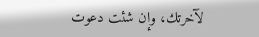لآخرتك، وإن شئت دعوت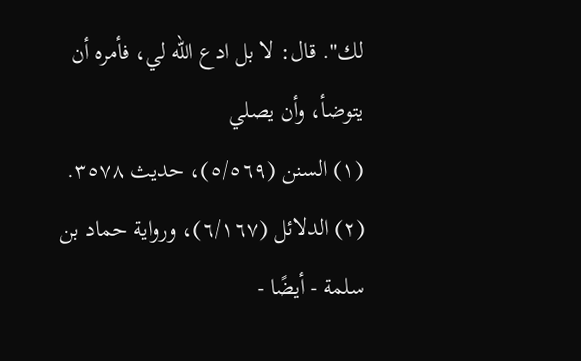لك". قال: لا بل ادع الله لي، فأمره أن يتوضأ، وأن يصلي
(١) السنن (٥/٥٦٩)، حديث ٣٥٧٨.
(٢) الدلائل (٦/١٦٧)، ورواية حماد بن سلمة - أيضًا -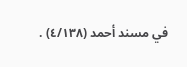في مسند أحمد (٤/١٣٨) .